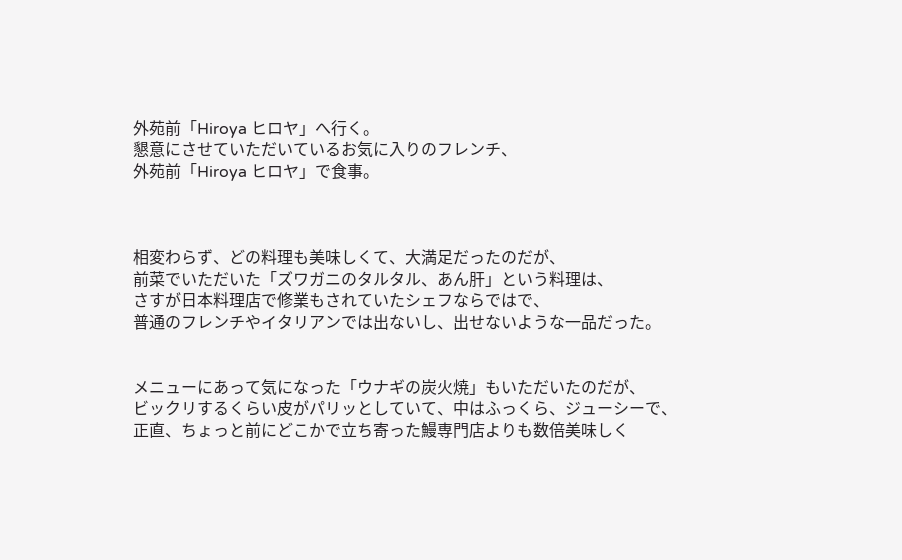外苑前「Hiroya ヒロヤ」へ行く。
懇意にさせていただいているお気に入りのフレンチ、
外苑前「Hiroya ヒロヤ」で食事。



相変わらず、どの料理も美味しくて、大満足だったのだが、
前菜でいただいた「ズワガニのタルタル、あん肝」という料理は、
さすが日本料理店で修業もされていたシェフならではで、
普通のフレンチやイタリアンでは出ないし、出せないような一品だった。


メニューにあって気になった「ウナギの炭火焼」もいただいたのだが、
ビックリするくらい皮がパリッとしていて、中はふっくら、ジューシーで、
正直、ちょっと前にどこかで立ち寄った鰻専門店よりも数倍美味しく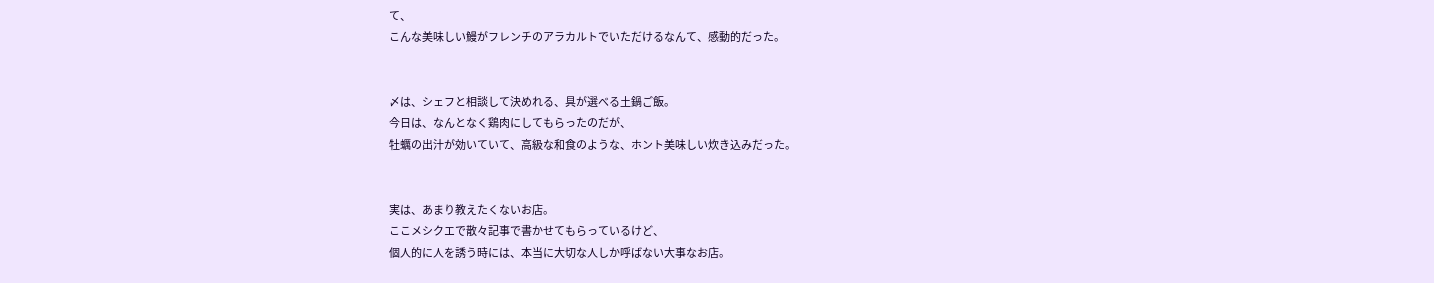て、
こんな美味しい鰻がフレンチのアラカルトでいただけるなんて、感動的だった。


〆は、シェフと相談して決めれる、具が選べる土鍋ご飯。
今日は、なんとなく鶏肉にしてもらったのだが、
牡蠣の出汁が効いていて、高級な和食のような、ホント美味しい炊き込みだった。


実は、あまり教えたくないお店。
ここメシクエで散々記事で書かせてもらっているけど、
個人的に人を誘う時には、本当に大切な人しか呼ばない大事なお店。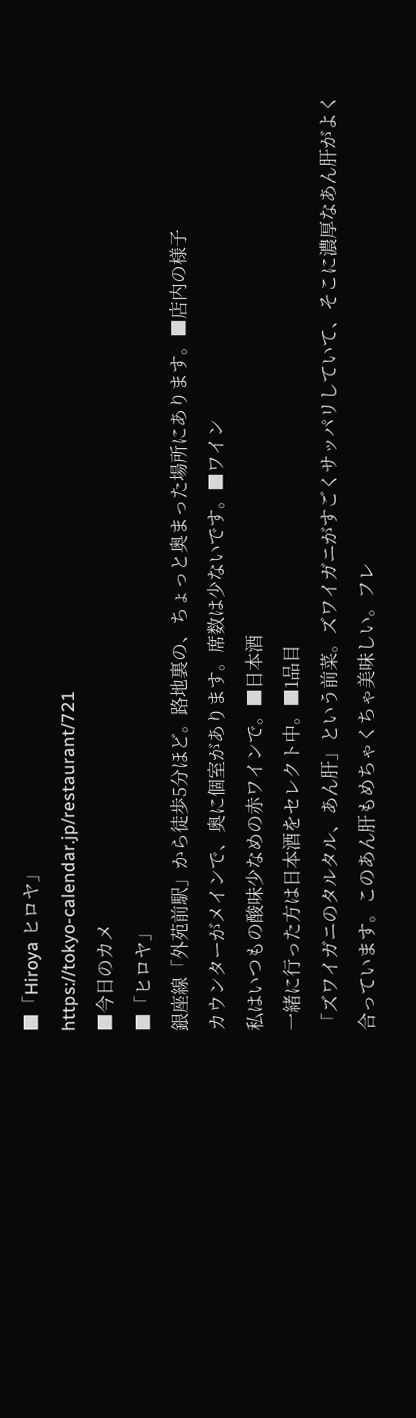■「Hiroya ヒロヤ」
https://tokyo-calendar.jp/restaurant/721
■今日のカメ
■「ヒロヤ」
銀座線「外苑前駅」から徒歩5分ほど。路地裏の、ちょっと奥まった場所にあります。■店内の様子
カウンターがメインで、奥に個室があります。席数は少ないです。■ワイン
私はいつもの酸味少なめの赤ワインで。■日本酒
一緒に行った方は日本酒をセレクト中。■1品目
「ズワイガニのタルタル、あん肝」という前菜。ズワイガニがすごくサッパリしていて、そこに濃厚なあん肝がよく合っています。このあん肝もめちゃくちゃ美味しい。フレ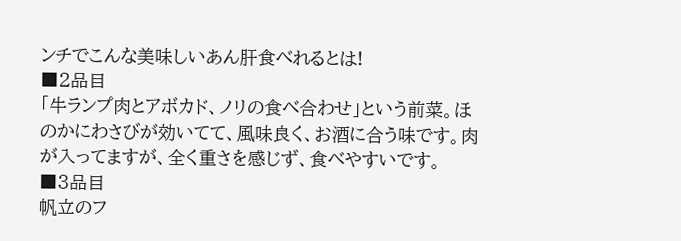ンチでこんな美味しいあん肝食べれるとは!
■2品目
「牛ランプ肉とアボカド、ノリの食べ合わせ」という前菜。ほのかにわさびが効いてて、風味良く、お酒に合う味です。肉が入ってますが、全く重さを感じず、食べやすいです。
■3品目
帆立のフ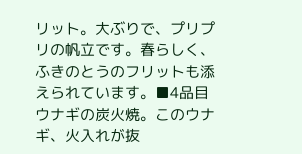リット。大ぶりで、プリプリの帆立です。春らしく、ふきのとうのフリットも添えられています。■4品目
ウナギの炭火焼。このウナギ、火入れが抜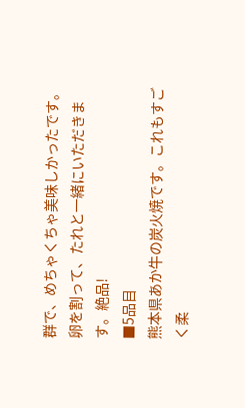群で、めちゃくちゃ美味しかったです。卵を割って、たれと一緒にいただきます。絶品!
■5品目
熊本県あか牛の炭火焼です。これもすごく柔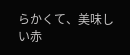らかくて、美味しい赤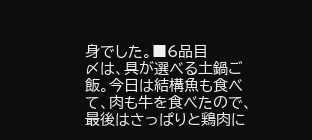身でした。■6品目
〆は、具が選べる土鍋ご飯。今日は結構魚も食べて、肉も牛を食べたので、最後はさっぱりと鶏肉に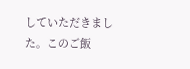していただきました。このご飯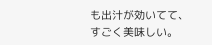も出汁が効いてて、すごく美味しい。